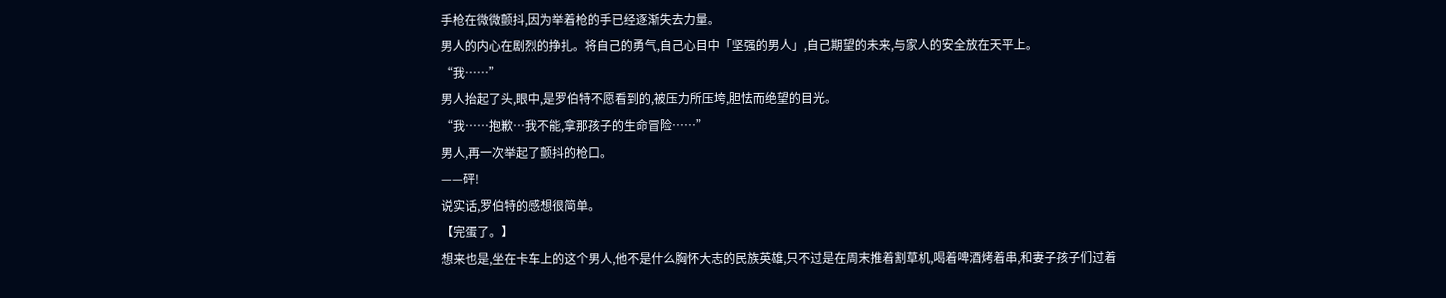手枪在微微颤抖,因为举着枪的手已经逐渐失去力量。
男人的内心在剧烈的挣扎。将自己的勇气,自己心目中「坚强的男人」,自己期望的未来,与家人的安全放在天平上。
“我……”
男人抬起了头,眼中,是罗伯特不愿看到的,被压力所压垮,胆怯而绝望的目光。
“我……抱歉…我不能,拿那孩子的生命冒险……”
男人,再一次举起了颤抖的枪口。
——砰!
说实话,罗伯特的感想很简单。
【完蛋了。】
想来也是,坐在卡车上的这个男人,他不是什么胸怀大志的民族英雄,只不过是在周末推着割草机,喝着啤酒烤着串,和妻子孩子们过着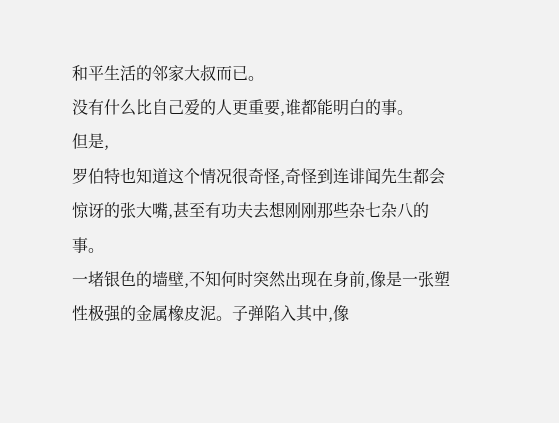和平生活的邻家大叔而已。
没有什么比自己爱的人更重要,谁都能明白的事。
但是,
罗伯特也知道这个情况很奇怪,奇怪到连诽闻先生都会惊讶的张大嘴,甚至有功夫去想刚刚那些杂七杂八的事。
一堵银色的墙壁,不知何时突然出现在身前,像是一张塑性极强的金属橡皮泥。子弹陷入其中,像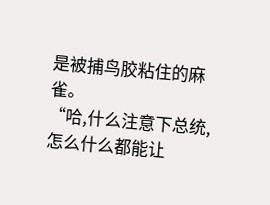是被捕鸟胶粘住的麻雀。
“哈,什么注意下总统,怎么什么都能让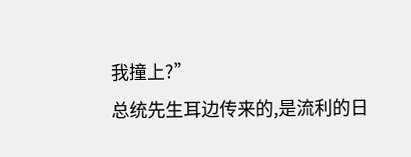我撞上?”
总统先生耳边传来的,是流利的日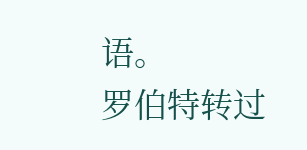语。
罗伯特转过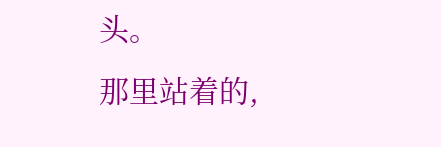头。
那里站着的,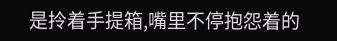是拎着手提箱,嘴里不停抱怨着的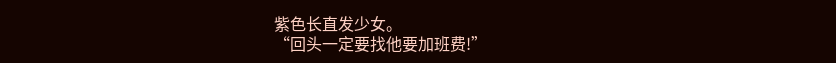紫色长直发少女。
“回头一定要找他要加班费!”